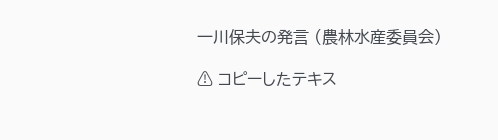一川保夫の発言 (農林水産委員会)

⚠ コピーしたテキス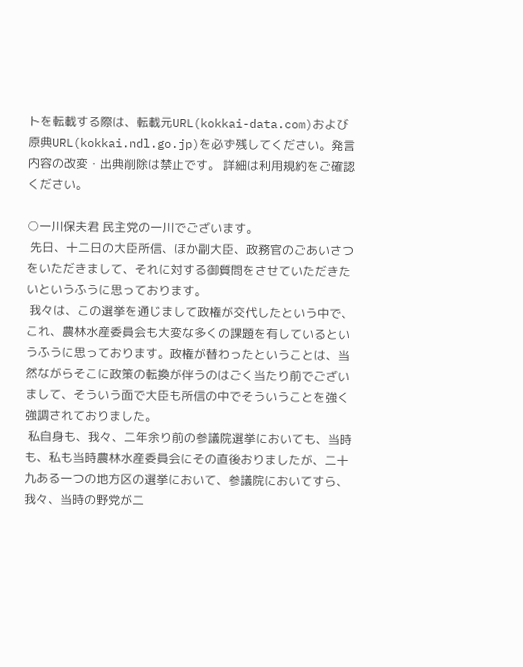トを転載する際は、転載元URL(kokkai-data.com)および原典URL(kokkai.ndl.go.jp)を必ず残してください。発言内容の改変・出典削除は禁止です。 詳細は利用規約をご確認ください。

○一川保夫君 民主党の一川でございます。
 先日、十二日の大臣所信、ほか副大臣、政務官のごあいさつをいただきまして、それに対する御質問をさせていただきたいというふうに思っております。
 我々は、この選挙を通じまして政権が交代したという中で、これ、農林水産委員会も大変な多くの課題を有しているというふうに思っております。政権が替わったということは、当然ながらそこに政策の転換が伴うのはごく当たり前でございまして、そういう面で大臣も所信の中でそういうことを強く強調されておりました。
 私自身も、我々、二年余り前の参議院選挙においても、当時も、私も当時農林水産委員会にその直後おりましたが、二十九ある一つの地方区の選挙において、参議院においてすら、我々、当時の野党が二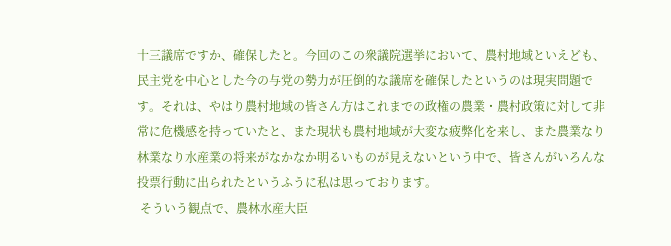十三議席ですか、確保したと。今回のこの衆議院選挙において、農村地域といえども、民主党を中心とした今の与党の勢力が圧倒的な議席を確保したというのは現実問題です。それは、やはり農村地域の皆さん方はこれまでの政権の農業・農村政策に対して非常に危機感を持っていたと、また現状も農村地域が大変な疲弊化を来し、また農業なり林業なり水産業の将来がなかなか明るいものが見えないという中で、皆さんがいろんな投票行動に出られたというふうに私は思っております。
 そういう観点で、農林水産大臣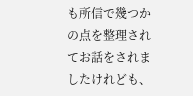も所信で幾つかの点を整理されてお話をされましたけれども、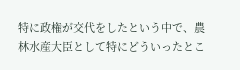特に政権が交代をしたという中で、農林水産大臣として特にどういったとこ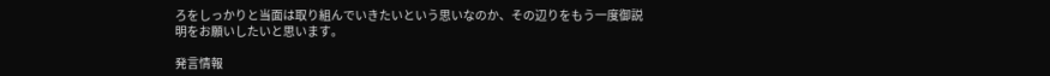ろをしっかりと当面は取り組んでいきたいという思いなのか、その辺りをもう一度御説明をお願いしたいと思います。

発言情報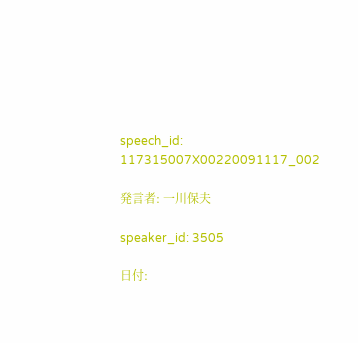speech_id: 117315007X00220091117_002

発言者: 一川保夫

speaker_id: 3505

日付: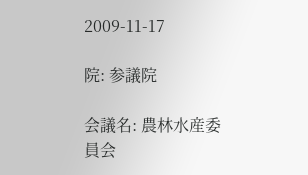2009-11-17

院: 参議院

会議名: 農林水産委員会